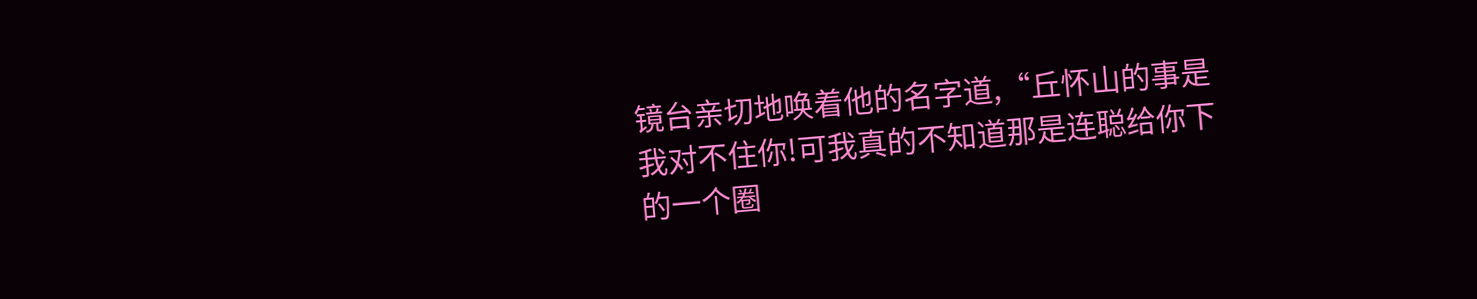镜台亲切地唤着他的名字道,“丘怀山的事是我对不住你!可我真的不知道那是连聪给你下的一个圈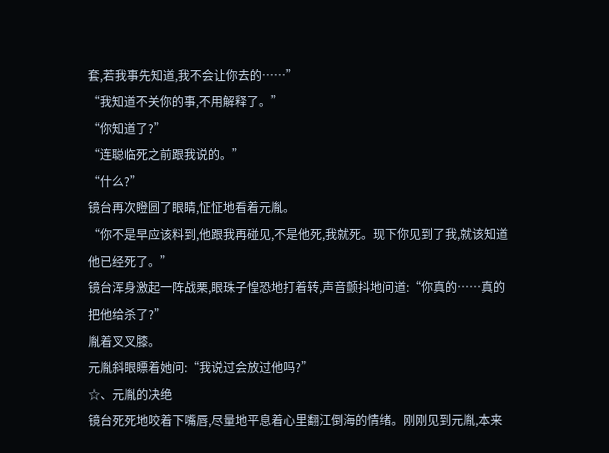套,若我事先知道,我不会让你去的……”
“我知道不关你的事,不用解释了。”
“你知道了?”
“连聪临死之前跟我说的。”
“什么?”
镜台再次瞪圆了眼睛,怔怔地看着元胤。
“你不是早应该料到,他跟我再碰见,不是他死,我就死。现下你见到了我,就该知道他已经死了。”
镜台浑身激起一阵战栗,眼珠子惶恐地打着转,声音颤抖地问道:“你真的……真的把他给杀了?”
胤着叉叉膝。
元胤斜眼瞟着她问:“我说过会放过他吗?”
☆、元胤的决绝
镜台死死地咬着下嘴唇,尽量地平息着心里翻江倒海的情绪。刚刚见到元胤,本来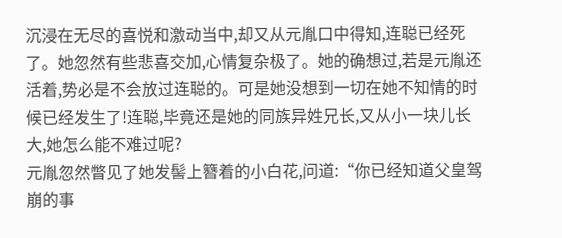沉浸在无尽的喜悦和激动当中,却又从元胤口中得知,连聪已经死了。她忽然有些悲喜交加,心情复杂极了。她的确想过,若是元胤还活着,势必是不会放过连聪的。可是她没想到一切在她不知情的时候已经发生了!连聪,毕竟还是她的同族异姓兄长,又从小一块儿长大,她怎么能不难过呢?
元胤忽然瞥见了她发髻上簪着的小白花,问道:“你已经知道父皇驾崩的事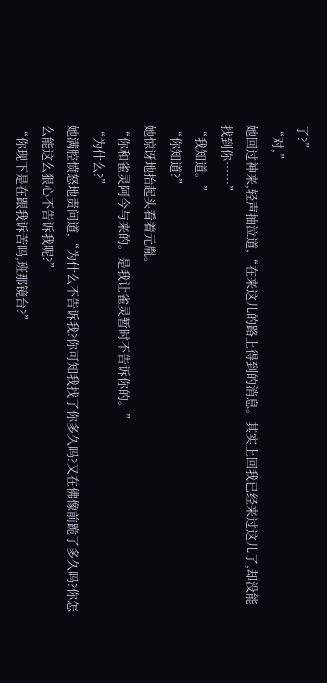了?”
“对,”
她回过神来,轻声抽泣道,“在来这儿的路上得到的消息。其实上回我已经来过这儿了,却没能找到你……”
“我知道。”
“你知道?”
她惊讶地抬起头看着元胤。
“你和雀灵阿今与来的。是我让雀灵暂时不告诉你的。”
“为什么?”
她满腔愤怒地责问道,“为什么不告诉我?你可知我找了你多久吗?又在佛像前跪了多久吗?你怎么能这么狠心不告诉我呢?”
“你现下是在跟我诉苦吗,班那镜台?”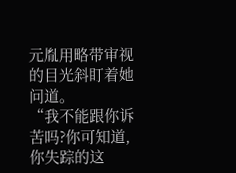元胤用略带审视的目光斜盯着她问道。
“我不能跟你诉苦吗?你可知道,你失踪的这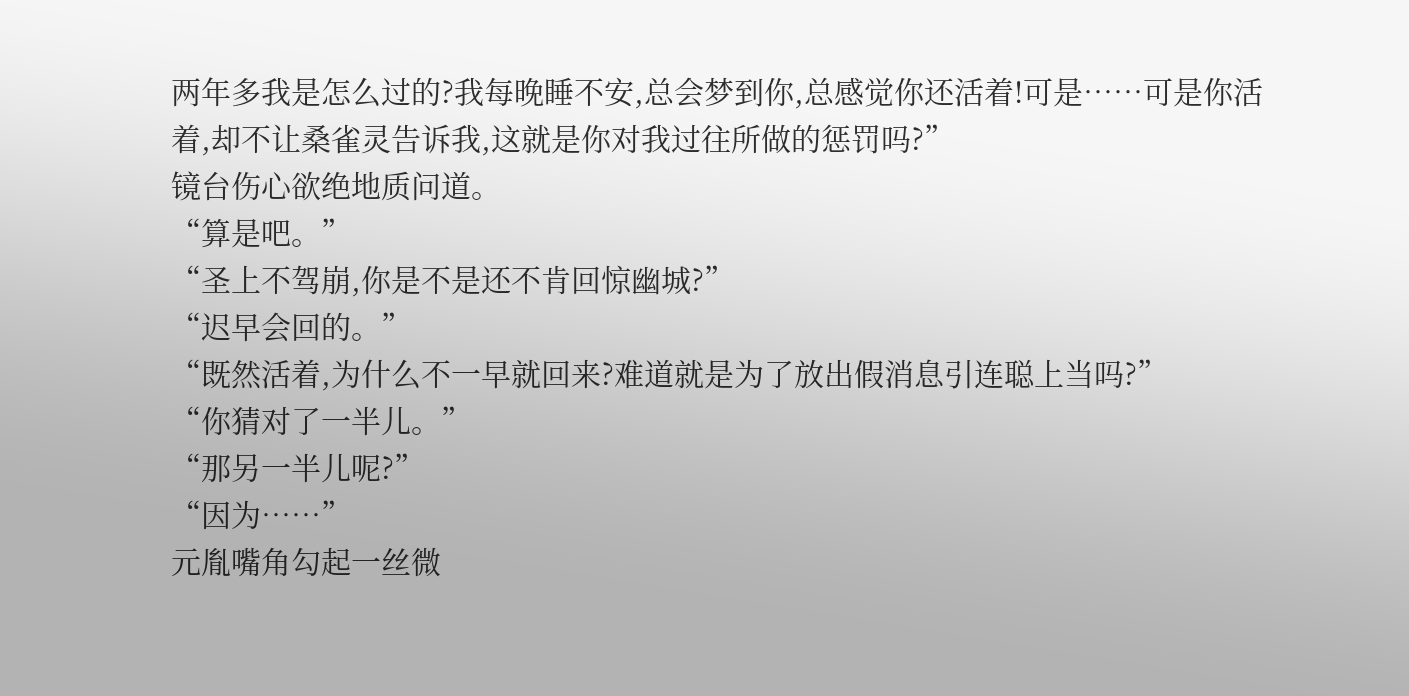两年多我是怎么过的?我每晚睡不安,总会梦到你,总感觉你还活着!可是……可是你活着,却不让桑雀灵告诉我,这就是你对我过往所做的惩罚吗?”
镜台伤心欲绝地质问道。
“算是吧。”
“圣上不驾崩,你是不是还不肯回惊幽城?”
“迟早会回的。”
“既然活着,为什么不一早就回来?难道就是为了放出假消息引连聪上当吗?”
“你猜对了一半儿。”
“那另一半儿呢?”
“因为……”
元胤嘴角勾起一丝微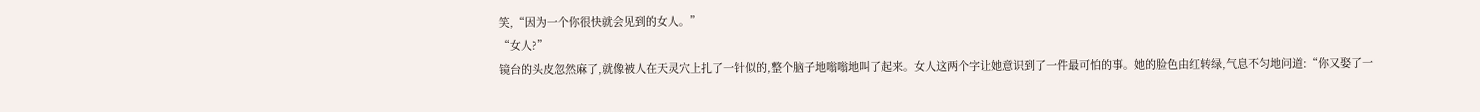笑,“因为一个你很快就会见到的女人。”
“女人?”
镜台的头皮忽然麻了,就像被人在天灵穴上扎了一针似的,整个脑子地嗡嗡地叫了起来。女人这两个字让她意识到了一件最可怕的事。她的脸色由红转绿,气息不匀地问道:“你又娶了一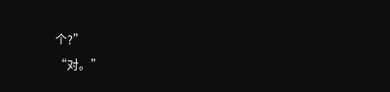个?”
“对。”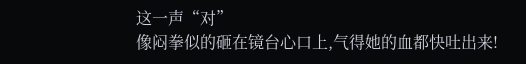这一声“对”
像闷拳似的砸在镜台心口上,气得她的血都快吐出来!